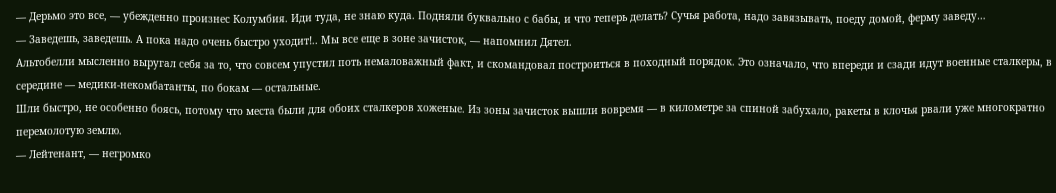— Дерьмо это все, — убежденно произнес Колумбия. Иди туда, не знаю куда. Подняли буквально с бабы, и что теперь делать? Сучья работа, надо завязывать, поеду домой, ферму заведу…
— Заведешь, заведешь. А пока надо очень быстро уходит!.. Мы все еще в зоне зачисток, — напомнил Дятел.
Альтобелли мысленно выругал себя за то, что совсем упустил поть немаловажный факт, и скомандовал построиться в походный порядок. Это означало, что впереди и сзади идут военные сталкеры, в середине — медики-некомбатанты, по бокам — остальные.
Шли быстро, не особенно боясь, потому что места были для обоих сталкеров хоженые. Из зоны зачисток вышли вовремя — в километре за спиной забухало, ракеты в клочья рвали уже многократно перемолотую землю.
— Лейтенант, — негромко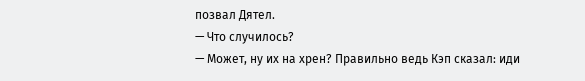позвал Дятел.
— Что случилось?
— Может, ну их на хрен? Правильно ведь Кэп сказал: иди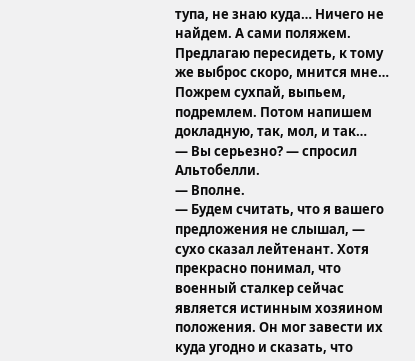тупа, не знаю куда… Ничего не найдем. А сами поляжем. Предлагаю пересидеть, к тому же выброс скоро, мнится мне… Пожрем сухпай, выпьем, подремлем. Потом напишем докладную, так, мол, и так…
— Вы серьезно? — спросил Альтобелли.
— Вполне.
— Будем считать, что я вашего предложения не слышал, — сухо сказал лейтенант. Хотя прекрасно понимал, что военный сталкер сейчас является истинным хозяином положения. Он мог завести их куда угодно и сказать, что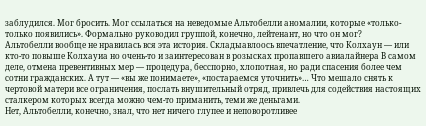заблудился. Мог бросить. Мог ссылаться на неведомые Альтобелли аномалии, которые «только-только появились». Формально руководил группой, конечно, лейтенант, но что он мог?
Альтобелли вообще не нравилась вся эта история. Складыавлоось впечатление, что Колхаун — или кто-то повыше Колхауиа но очень-то и заинтересован в розысках пропавшего авиалайнера В самом деле, отмена превентивных мер — процедура, бесспорно, хлопотная, но ради спасения более чем сотни гражданских. А тут — «вы же понимаете», «постараемся уточнить»… Что мешало снять к чертовой матери все ограничения, послать внушительный отряд, привлечь для содействия настоящих сталкером которых всегда можно чем-то приманить, теми же деньгами.
Нет, Альтобелли, конечно, знал, что нет ничего глупее и неповоротливее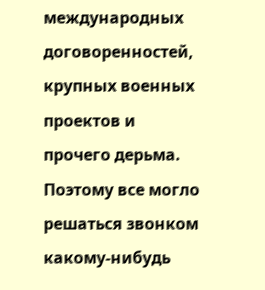международных договоренностей, крупных военных проектов и прочего дерьма. Поэтому все могло решаться звонком какому-нибудь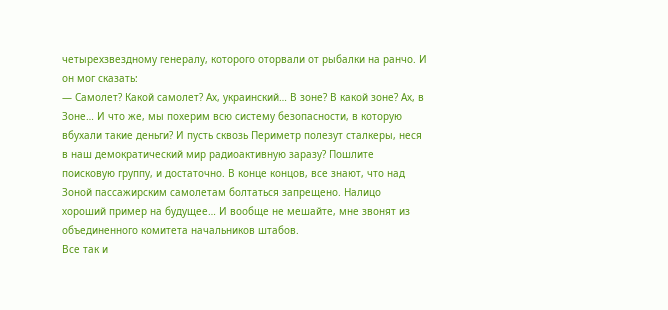четырехзвездному генералу, которого оторвали от рыбалки на ранчо. И он мог сказать:
— Самолет? Какой самолет? Ах, украинский… В зоне? В какой зоне? Ах, в Зоне… И что же, мы похерим всю систему безопасности, в которую вбухали такие деньги? И пусть сквозь Периметр полезут сталкеры, неся в наш демократический мир радиоактивную заразу? Пошлите поисковую группу, и достаточно. В конце концов, все знают, что над Зоной пассажирским самолетам болтаться запрещено. Налицо хороший пример на будущее… И вообще не мешайте, мне звонят из объединенного комитета начальников штабов.
Все так и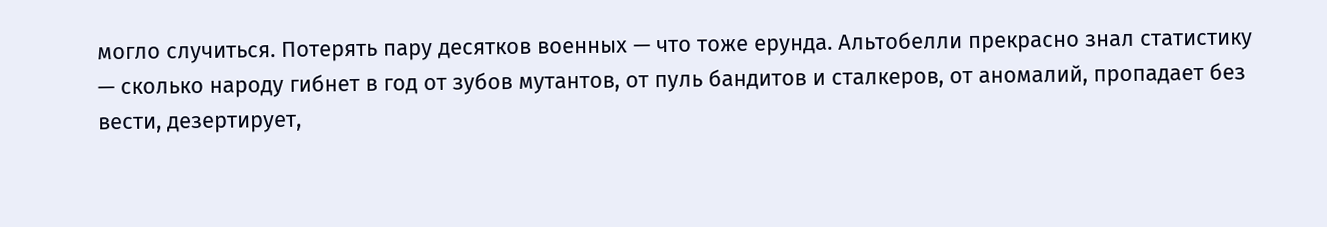могло случиться. Потерять пару десятков военных — что тоже ерунда. Альтобелли прекрасно знал статистику — сколько народу гибнет в год от зубов мутантов, от пуль бандитов и сталкеров, от аномалий, пропадает без вести, дезертирует,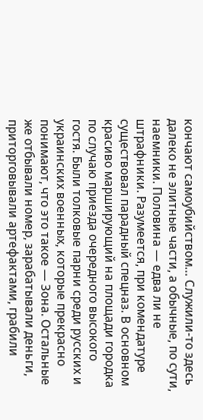кончают самоубийством… Служили-то здесь далеко не элитные части, а обычные, по сути, наемники. Половина — едва ли не штрафники. Разумеется, при комендатуре существовал парадный спецназ. В основном красиво марширующий на площади городка по случаю приезда очередного высокого гостя. Были толковые парни среди русских и украинских военных, которые прекрасно понимают, что это такое — Зона. Остальные же отбывали номер, зарабатывали деньги, приторговывали артефактами, грабили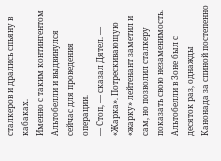сталкеров и дрались спьяну в кабаках.
Именно с таким контингентом Альтобелли и выдвинулся сейчас для проведения операции.
— Стоп, — сказал Дятел. — «Жарка». Потрескивающую «жарку» лейтенант заметил и сам, но позволил сталкеру показать свою незаменимость. Альтобелли в Зоне был с десяток раз, однажды
Канонада за спиной постепенно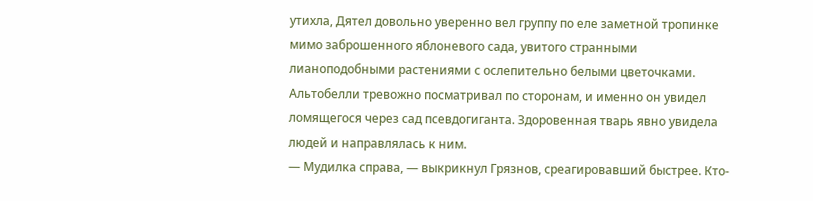утихла, Дятел довольно уверенно вел группу по еле заметной тропинке мимо заброшенного яблоневого сада, увитого странными лианоподобными растениями с ослепительно белыми цветочками. Альтобелли тревожно посматривал по сторонам, и именно он увидел ломящегося через сад псевдогиганта. Здоровенная тварь явно увидела людей и направлялась к ним.
— Мудилка справа, — выкрикнул Грязнов, среагировавший быстрее. Кто-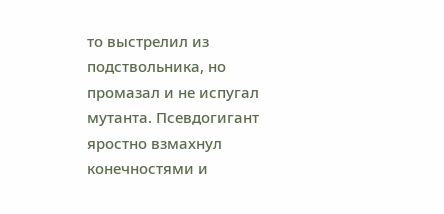то выстрелил из подствольника, но промазал и не испугал мутанта. Псевдогигант яростно взмахнул конечностями и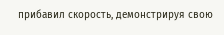прибавил скорость, демонстрируя свою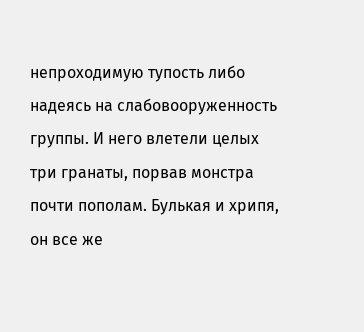непроходимую тупость либо надеясь на слабовооруженность группы. И него влетели целых три гранаты, порвав монстра почти пополам. Булькая и хрипя, он все же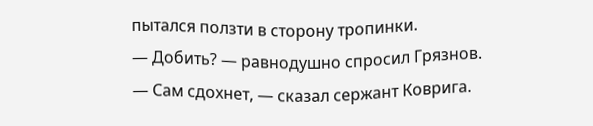пытался ползти в сторону тропинки.
— Добить? — равнодушно спросил Грязнов.
— Сам сдохнет, — сказал сержант Коврига.